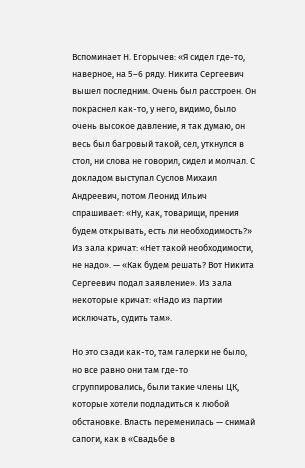Вспоминает Н. Егорычев: «Я сидел где-то, наверное, на 5–6 ряду. Никита Сергеевич вышел последним. Очень был расстроен. Он покраснел как-то, у него, видимо, было очень высокое давление, я так думаю, он весь был багровый такой, сел, уткнулся в стол, ни слова не говорил, сидел и молчал. С докладом выступал Суслов Михаил Андреевич, потом Леонид Ильич спрашивает: «Ну, как, товарищи, прения будем открывать, есть ли необходимость?» Из зала кричат: «Нет такой необходимости, не надо». — «Как будем решать? Вот Никита Сергеевич подал заявление». Из зала некоторые кричат: «Надо из партии исключать, судить там».

Но это сзади как-то, там галерки не было, но все равно они там где-то сгруппировались, были такие члены ЦК, которые хотели подладиться к любой обстановке. Власть переменилась — снимай сапоги, как в «Свадьбе в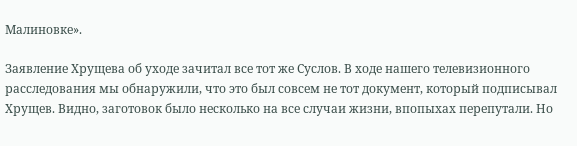Малиновке».

Заявление Хрущева об уходе зачитал все тот же Суслов. В ходе нашего телевизионного расследования мы обнаружили, что это был совсем не тот документ, который подписывал Хрущев. Видно, заготовок было несколько на все случаи жизни, впопыхах перепутали. Но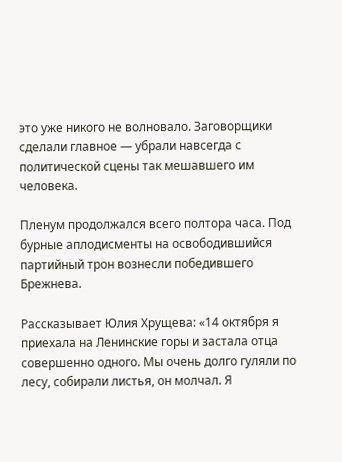это уже никого не волновало. Заговорщики сделали главное — убрали навсегда с политической сцены так мешавшего им человека.

Пленум продолжался всего полтора часа. Под бурные аплодисменты на освободившийся партийный трон вознесли победившего Брежнева.

Рассказывает Юлия Хрущева: «14 октября я приехала на Ленинские горы и застала отца совершенно одного. Мы очень долго гуляли по лесу, собирали листья, он молчал. Я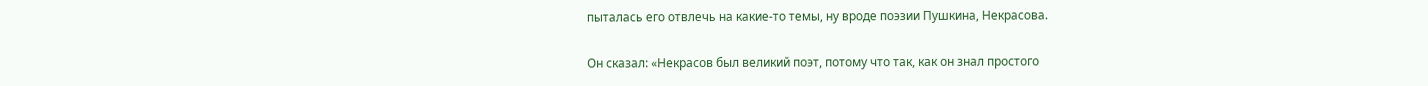пыталась его отвлечь на какие-то темы, ну вроде поэзии Пушкина, Некрасова.

Он сказал: «Некрасов был великий поэт, потому что так, как он знал простого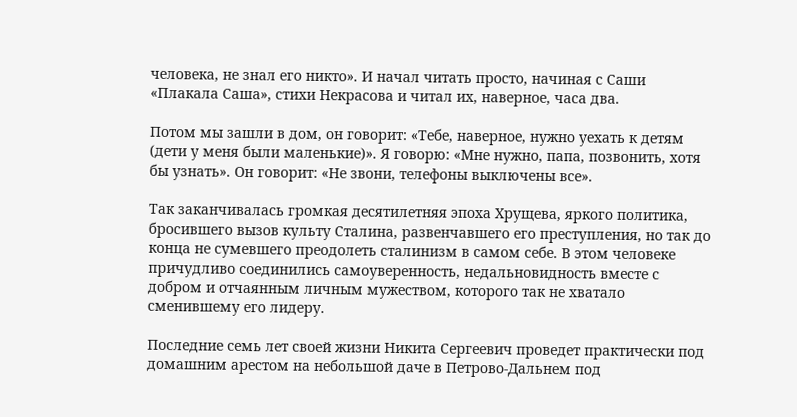человека, не знал его никто». И начал читать просто, начиная с Саши «Плакала Саша», стихи Некрасова и читал их, наверное, часа два.

Потом мы зашли в дом, он говорит: «Тебе, наверное, нужно уехать к детям (дети у меня были маленькие)». Я говорю: «Мне нужно, папа, позвонить, хотя бы узнать». Он говорит: «Не звони, телефоны выключены все».

Так заканчивалась громкая десятилетняя эпоха Хрущева, яркого политика, бросившего вызов культу Сталина, развенчавшего его преступления, но так до конца не сумевшего преодолеть сталинизм в самом себе. В этом человеке причудливо соединились самоуверенность, недальновидность вместе с добром и отчаянным личным мужеством, которого так не хватало сменившему его лидеру.

Последние семь лет своей жизни Никита Сергеевич проведет практически под домашним арестом на небольшой даче в Петрово-Дальнем под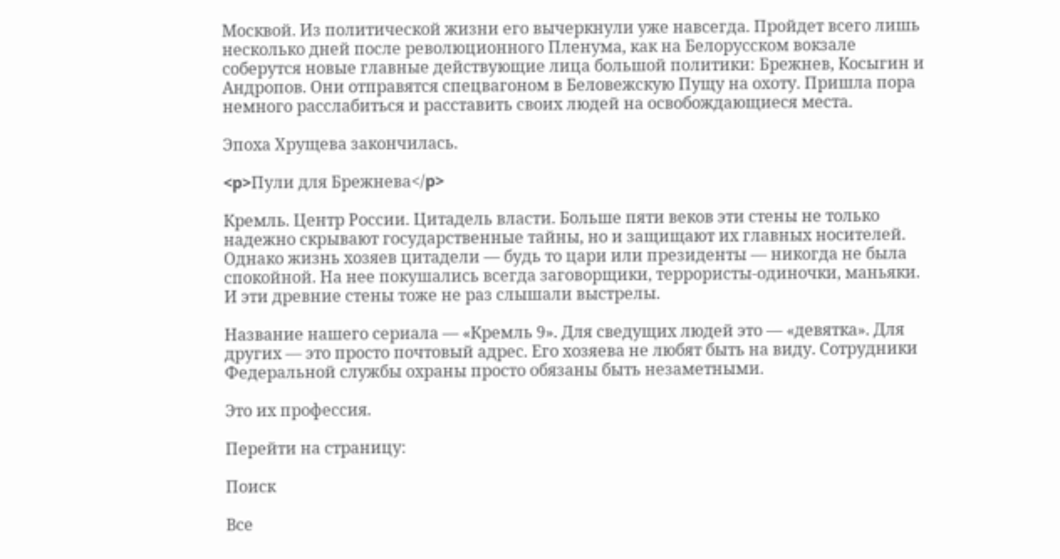Москвой. Из политической жизни его вычеркнули уже навсегда. Пройдет всего лишь несколько дней после революционного Пленума, как на Белорусском вокзале соберутся новые главные действующие лица большой политики: Брежнев, Косыгин и Андропов. Они отправятся спецвагоном в Беловежскую Пущу на охоту. Пришла пора немного расслабиться и расставить своих людей на освобождающиеся места.

Эпоха Хрущева закончилась.

<p>Пули для Брежнева</p>

Кремль. Центр России. Цитадель власти. Больше пяти веков эти стены не только надежно скрывают государственные тайны, но и защищают их главных носителей. Однако жизнь хозяев цитадели — будь то цари или президенты — никогда не была спокойной. На нее покушались всегда заговорщики, террористы-одиночки, маньяки. И эти древние стены тоже не раз слышали выстрелы.

Название нашего сериала — «Кремль 9». Для сведущих людей это — «девятка». Для других — это просто почтовый адрес. Его хозяева не любят быть на виду. Сотрудники Федеральной службы охраны просто обязаны быть незаметными.

Это их профессия.

Перейти на страницу:

Поиск

Все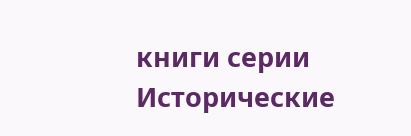книги серии Исторические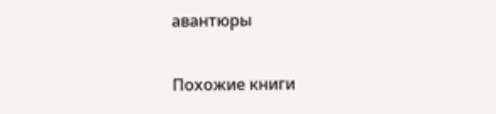авантюры

Похожие книги